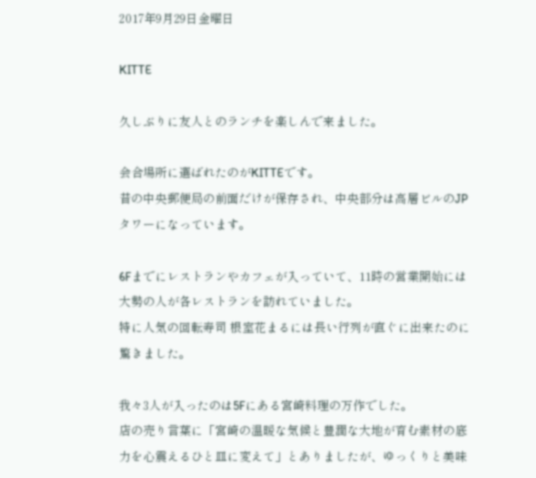2017年9月29日金曜日

KITTE

久しぶりに友人とのランチを楽しんで来ました。

会合場所に選ばれたのがKITTEです。
昔の中央郵便局の前面だけが保存され、中央部分は高層ビルのJPタワーになっています。

6Fまでにレストランやカフェが入っていて、11時の営業開始には大勢の人が各レストランを訪れていました。
特に人気の回転寿司 根室花まるには長い行列が直ぐに出来たのに驚きました。

我々3人が入ったのは5Fにある宮崎料理の万作でした。
店の売り言葉に「宮崎の温暖な気候と豊潤な大地が育む素材の底力を心震えるひと皿に変えて」とありましたが、ゆっくりと美味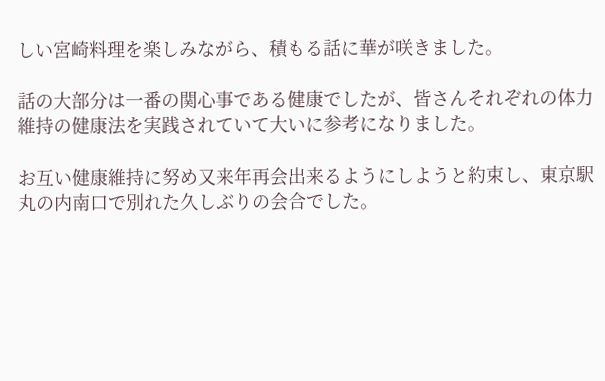しい宮崎料理を楽しみながら、積もる話に華が咲きました。

話の大部分は一番の関心事である健康でしたが、皆さんそれぞれの体力維持の健康法を実践されていて大いに参考になりました。

お互い健康維持に努め又来年再会出来るようにしようと約束し、東京駅丸の内南口で別れた久しぶりの会合でした。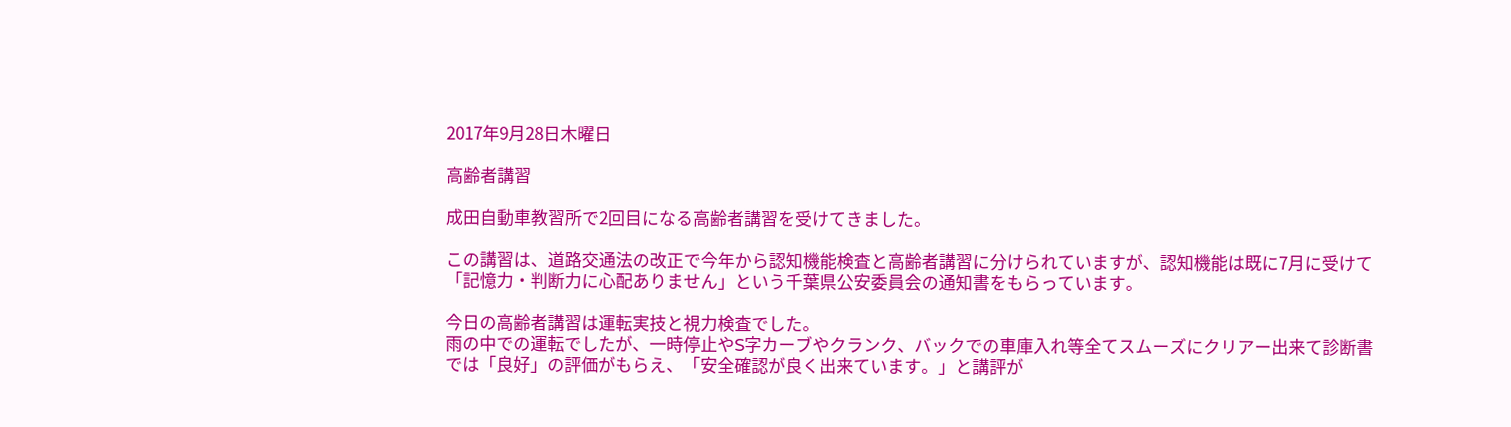2017年9月28日木曜日

高齢者講習

成田自動車教習所で2回目になる高齢者講習を受けてきました。

この講習は、道路交通法の改正で今年から認知機能検査と高齢者講習に分けられていますが、認知機能は既に7月に受けて「記憶力・判断力に心配ありません」という千葉県公安委員会の通知書をもらっています。

今日の高齢者講習は運転実技と視力検査でした。
雨の中での運転でしたが、一時停止やS字カーブやクランク、バックでの車庫入れ等全てスムーズにクリアー出来て診断書では「良好」の評価がもらえ、「安全確認が良く出来ています。」と講評が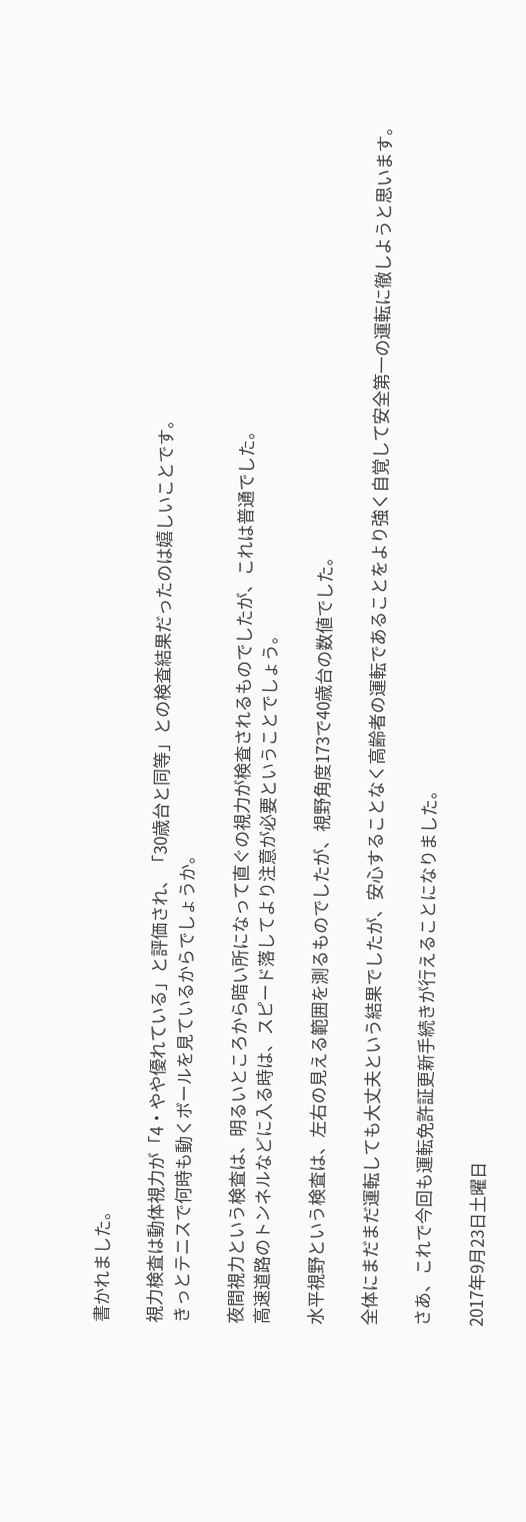書かれました。

視力検査は動体視力が「4・やや優れている」と評価され、「30歳台と同等」との検査結果だったのは嬉しいことです。
きっとテニスで何時も動くボールを見ているからでしょうか。

夜間視力という検査は、明るいところから暗い所になって直ぐの視力が検査されるものでしたが、これは普通でした。
高速道路のトンネルなどに入る時は、スピード落してより注意が必要ということでしょう。

水平視野という検査は、左右の見える範囲を測るものでしたが、視野角度173で40歳台の数値でした。

全体にまだまだ運転しても大丈夫という結果でしたが、安心することなく高齢者の運転であることをより強く自覚して安全第一の運転に徹しようと思います。

さあ、これで今回も運転免許証更新手続きが行えることになりました。

2017年9月23日土曜日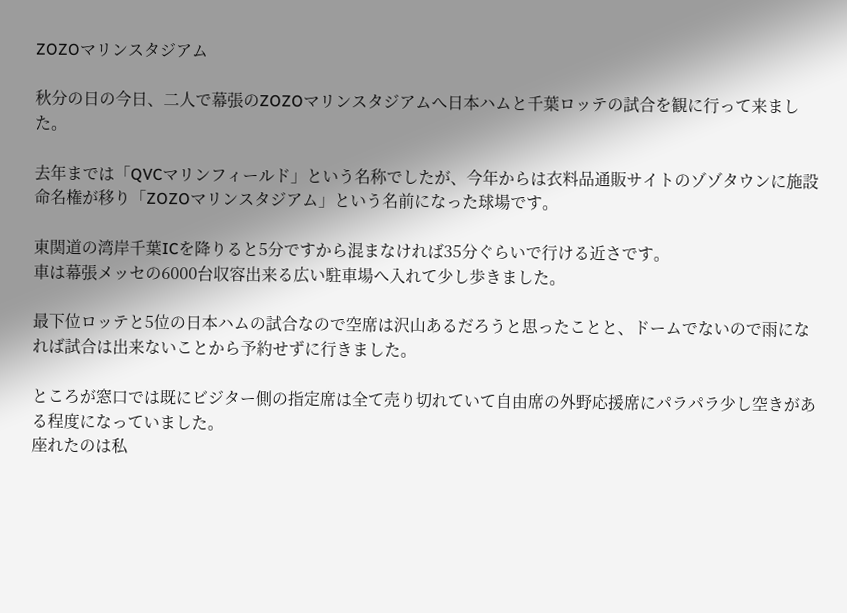ZOZOマリンスタジアム

秋分の日の今日、二人で幕張のZOZOマリンスタジアムへ日本ハムと千葉ロッテの試合を観に行って来ました。

去年までは「QVCマリンフィールド」という名称でしたが、今年からは衣料品通販サイトのゾゾタウンに施設命名権が移り「ZOZOマリンスタジアム」という名前になった球場です。

東関道の湾岸千葉ICを降りると5分ですから混まなければ35分ぐらいで行ける近さです。
車は幕張メッセの6000台収容出来る広い駐車場へ入れて少し歩きました。

最下位ロッテと5位の日本ハムの試合なので空席は沢山あるだろうと思ったことと、ドームでないので雨になれば試合は出来ないことから予約せずに行きました。

ところが窓口では既にビジター側の指定席は全て売り切れていて自由席の外野応援席にパラパラ少し空きがある程度になっていました。
座れたのは私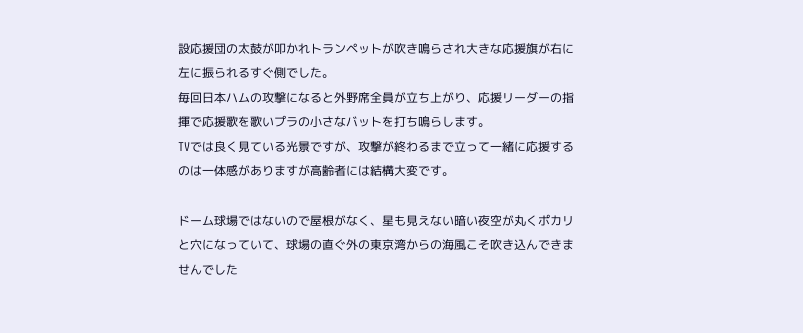設応援団の太鼓が叩かれトランペットが吹き鳴らされ大きな応援旗が右に左に振られるすぐ側でした。
毎回日本ハムの攻撃になると外野席全員が立ち上がり、応援リーダーの指揮で応援歌を歌いプラの小さなバットを打ち鳴らします。
TVでは良く見ている光景ですが、攻撃が終わるまで立って一緒に応援するのは一体感がありますが高齢者には結構大変です。

ドーム球場ではないので屋根がなく、星も見えない暗い夜空が丸くポカリと穴になっていて、球場の直ぐ外の東京湾からの海風こそ吹き込んできませんでした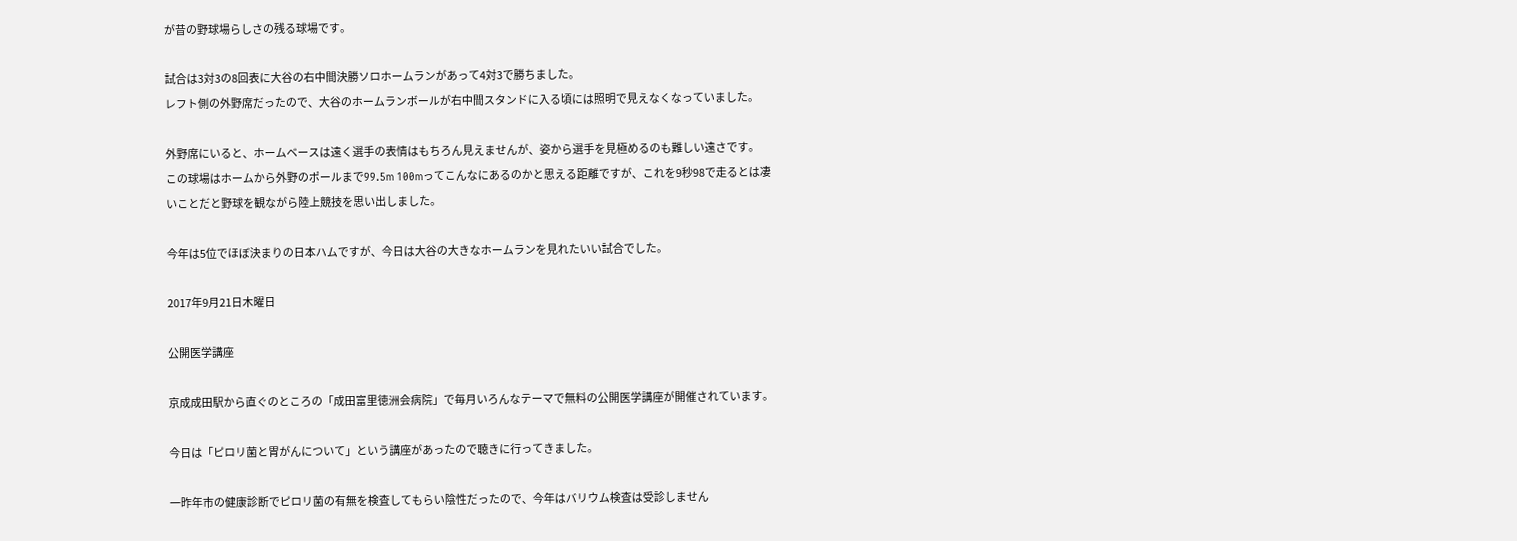が昔の野球場らしさの残る球場です。

試合は3対3の8回表に大谷の右中間決勝ソロホームランがあって4対3で勝ちました。
レフト側の外野席だったので、大谷のホームランボールが右中間スタンドに入る頃には照明で見えなくなっていました。

外野席にいると、ホームベースは遠く選手の表情はもちろん見えませんが、姿から選手を見極めるのも難しい遠さです。
この球場はホームから外野のポールまで99.5m 100mってこんなにあるのかと思える距離ですが、これを9秒98で走るとは凄いことだと野球を観ながら陸上競技を思い出しました。

今年は5位でほぼ決まりの日本ハムですが、今日は大谷の大きなホームランを見れたいい試合でした。

2017年9月21日木曜日

公開医学講座

京成成田駅から直ぐのところの「成田富里徳洲会病院」で毎月いろんなテーマで無料の公開医学講座が開催されています。

今日は「ピロリ菌と胃がんについて」という講座があったので聴きに行ってきました。

一昨年市の健康診断でピロリ菌の有無を検査してもらい陰性だったので、今年はバリウム検査は受診しません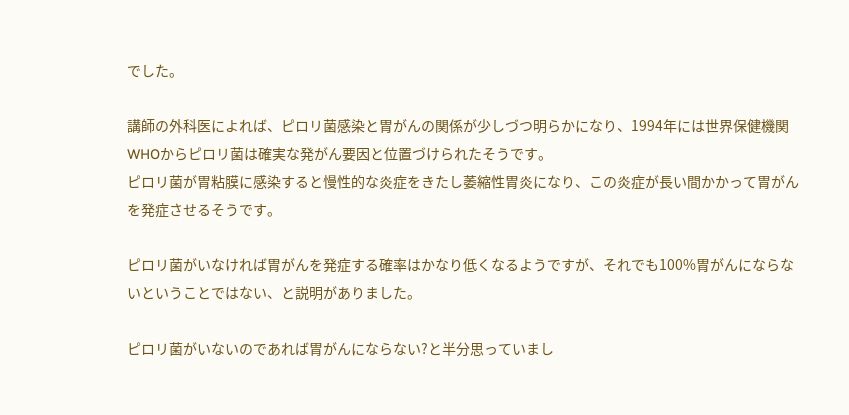でした。

講師の外科医によれば、ピロリ菌感染と胃がんの関係が少しづつ明らかになり、1994年には世界保健機関WHOからピロリ菌は確実な発がん要因と位置づけられたそうです。
ピロリ菌が胃粘膜に感染すると慢性的な炎症をきたし萎縮性胃炎になり、この炎症が長い間かかって胃がんを発症させるそうです。

ピロリ菌がいなければ胃がんを発症する確率はかなり低くなるようですが、それでも100%胃がんにならないということではない、と説明がありました。

ピロリ菌がいないのであれば胃がんにならない?と半分思っていまし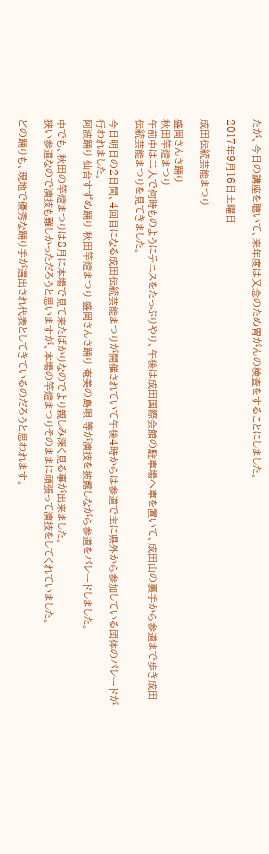たが、今日の講座を聴いて、来年度は又念のため胃がんの検査をすることにしました。

2017年9月16日土曜日

成田伝統芸能まつり

盛岡さんさ踊り
秋田竿燈まつり
午前中は二人で何時ものようにテニスをたっぷりやり、午後は成田国際会館の駐車場へ車を置いて、成田山の裏手から参道まで歩き成田伝統芸能まつりを見てきました。

今日明日の2日間、4回目になる成田伝統芸能まつりが開催されていて午後4時からは参道で主に県外から参加している団体のパレードが行われました。
阿波踊り 仙台すずめ踊り 秋田竿燈まつり 盛岡さんさ踊り 奄美の島唄 等が演技を披露しながら参道をパレードしました。

中でも、秋田の竿燈まつりは8月に本場で見て来たばかりなのでより親しみ深く見る事が出来ました。
狭い参道なので演技も難しかっただろうと思いますが、本場の竿燈まつりそのままに頑張って演技をしてくれていました。

どの踊りも、現地で優秀な踊り手が選出され代表としてきているのだろうと思われます。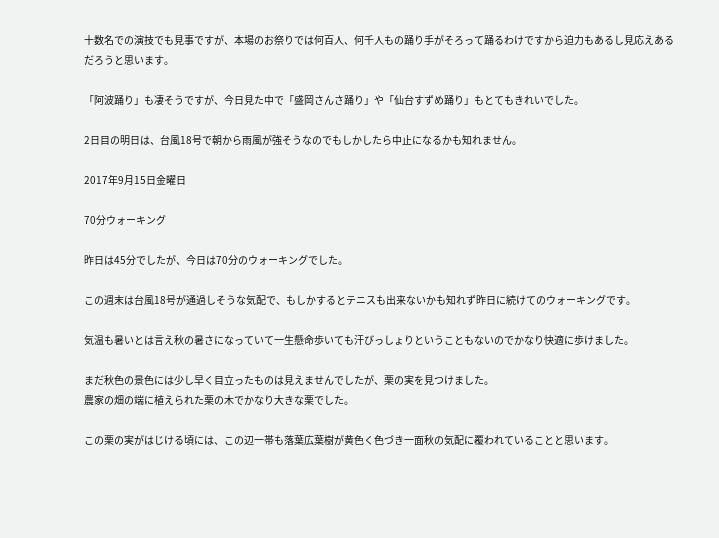十数名での演技でも見事ですが、本場のお祭りでは何百人、何千人もの踊り手がそろって踊るわけですから迫力もあるし見応えあるだろうと思います。

「阿波踊り」も凄そうですが、今日見た中で「盛岡さんさ踊り」や「仙台すずめ踊り」もとてもきれいでした。

2日目の明日は、台風18号で朝から雨風が強そうなのでもしかしたら中止になるかも知れません。

2017年9月15日金曜日

70分ウォーキング

昨日は45分でしたが、今日は70分のウォーキングでした。

この週末は台風18号が通過しそうな気配で、もしかするとテニスも出来ないかも知れず昨日に続けてのウォーキングです。

気温も暑いとは言え秋の暑さになっていて一生懸命歩いても汗びっしょりということもないのでかなり快適に歩けました。

まだ秋色の景色には少し早く目立ったものは見えませんでしたが、栗の実を見つけました。
農家の畑の端に植えられた栗の木でかなり大きな栗でした。

この栗の実がはじける頃には、この辺一帯も落葉広葉樹が黄色く色づき一面秋の気配に覆われていることと思います。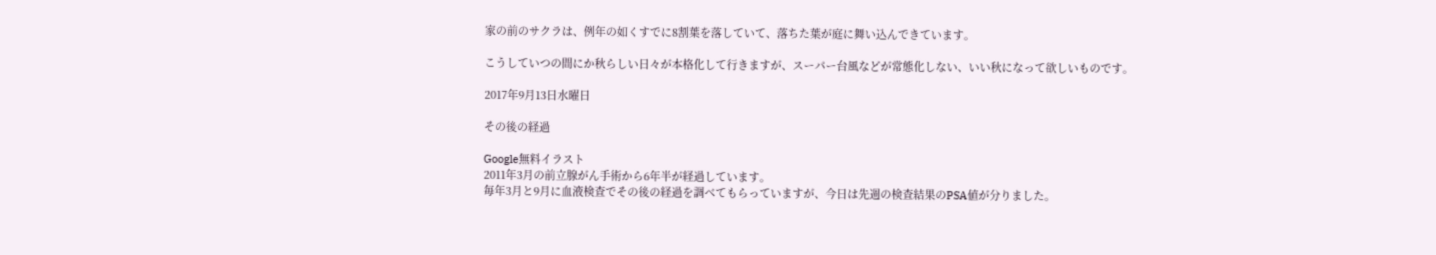家の前のサクラは、例年の如くすでに8割葉を落していて、落ちた葉が庭に舞い込んできています。

こうしていつの間にか秋らしい日々が本格化して行きますが、スーパー台風などが常態化しない、いい秋になって欲しいものです。

2017年9月13日水曜日

その後の経過

Google無料イラスト
2011年3月の前立腺がん手術から6年半が経過しています。
毎年3月と9月に血液検査でその後の経過を調べてもらっていますが、今日は先週の検査結果のPSA値が分りました。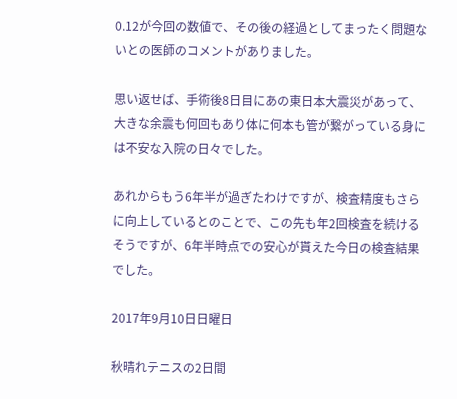0.12が今回の数値で、その後の経過としてまったく問題ないとの医師のコメントがありました。

思い返せば、手術後8日目にあの東日本大震災があって、大きな余震も何回もあり体に何本も管が繋がっている身には不安な入院の日々でした。

あれからもう6年半が過ぎたわけですが、検査精度もさらに向上しているとのことで、この先も年2回検査を続けるそうですが、6年半時点での安心が貰えた今日の検査結果でした。

2017年9月10日日曜日

秋晴れテニスの2日間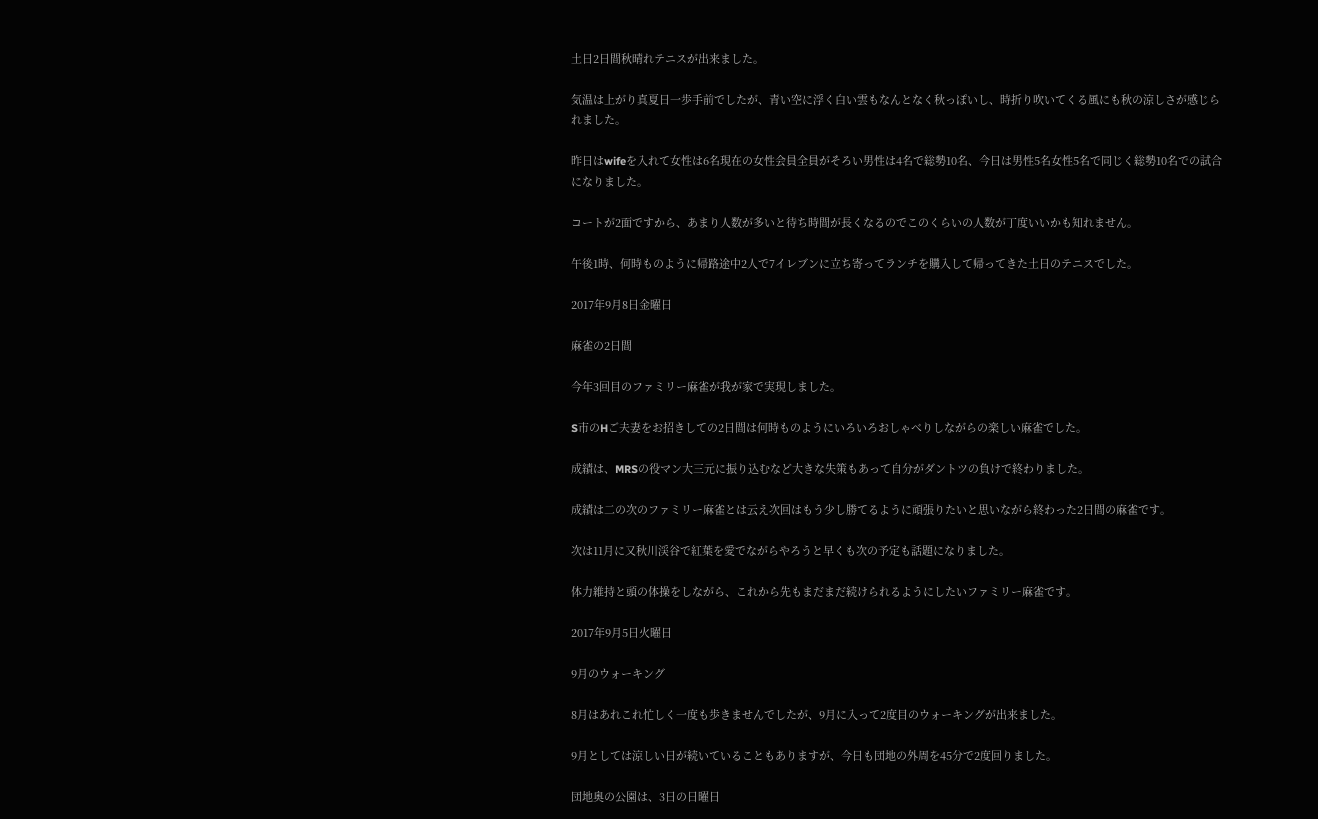土日2日間秋晴れテニスが出来ました。

気温は上がり真夏日一歩手前でしたが、青い空に浮く白い雲もなんとなく秋っぽいし、時折り吹いてくる風にも秋の涼しさが感じられました。

昨日はwifeを入れて女性は6名現在の女性会員全員がそろい男性は4名で総勢10名、今日は男性5名女性5名で同じく総勢10名での試合になりました。

コートが2面ですから、あまり人数が多いと待ち時間が長くなるのでこのくらいの人数が丁度いいかも知れません。

午後1時、何時ものように帰路途中2人で7イレブンに立ち寄ってランチを購入して帰ってきた土日のテニスでした。

2017年9月8日金曜日

麻雀の2日間

今年3回目のファミリー麻雀が我が家で実現しました。

S市のHご夫妻をお招きしての2日間は何時ものようにいろいろおしゃべりしながらの楽しい麻雀でした。

成績は、MRSの役マン大三元に振り込むなど大きな失策もあって自分がダントツの負けで終わりました。

成績は二の次のファミリー麻雀とは云え次回はもう少し勝てるように頑張りたいと思いながら終わった2日間の麻雀です。

次は11月に又秋川渓谷で紅葉を愛でながらやろうと早くも次の予定も話題になりました。

体力維持と頭の体操をしながら、これから先もまだまだ続けられるようにしたいファミリー麻雀です。

2017年9月5日火曜日

9月のウォーキング

8月はあれこれ忙しく一度も歩きませんでしたが、9月に入って2度目のウォーキングが出来ました。

9月としては涼しい日が続いていることもありますが、今日も団地の外周を45分で2度回りました。

団地奥の公園は、3日の日曜日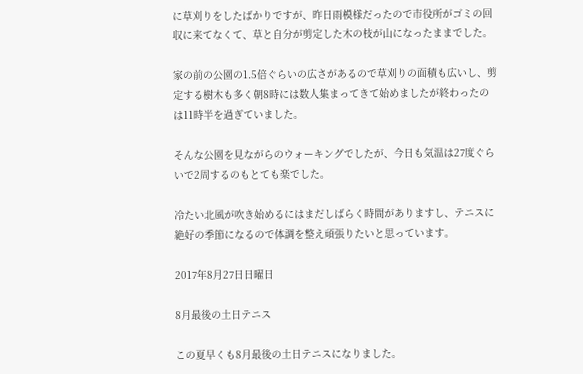に草刈りをしたばかりですが、昨日雨模様だったので市役所がゴミの回収に来てなくて、草と自分が剪定した木の枝が山になったままでした。

家の前の公園の1.5倍ぐらいの広さがあるので草刈りの面積も広いし、剪定する樹木も多く朝8時には数人集まってきて始めましたが終わったのは11時半を過ぎていました。

そんな公園を見ながらのウォーキングでしたが、今日も気温は27度ぐらいで2周するのもとても楽でした。

冷たい北風が吹き始めるにはまだしばらく時間がありますし、テニスに絶好の季節になるので体調を整え頑張りたいと思っています。

2017年8月27日日曜日

8月最後の土日テニス

この夏早くも8月最後の土日テニスになりました。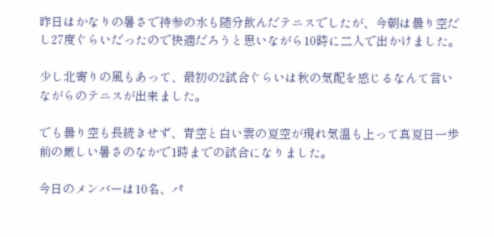昨日はかなりの暑さで持参の水も随分飲んだテニスでしたが、今朝は曇り空だし27度ぐらいだったので快適だろうと思いながら10時に二人で出かけました。

少し北寄りの風もあって、最初の2試合ぐらいは秋の気配を感じるなんて言いながらのテニスが出来ました。

でも曇り空も長続きせず、青空と白い雲の夏空が現れ気温も上って真夏日一歩前の厳しい暑さのなかで1時までの試合になりました。

今日のメンバーは10名、パ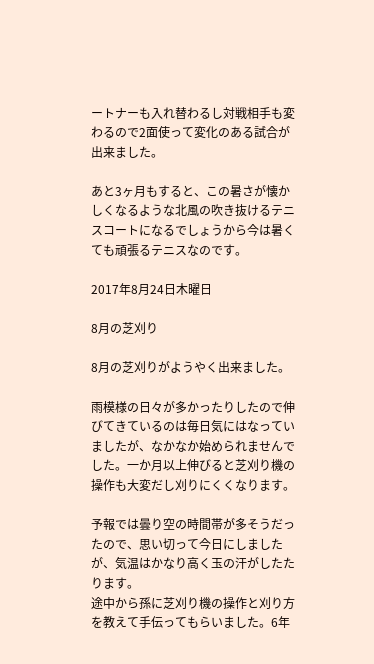ートナーも入れ替わるし対戦相手も変わるので2面使って変化のある試合が出来ました。

あと3ヶ月もすると、この暑さが懐かしくなるような北風の吹き抜けるテニスコートになるでしょうから今は暑くても頑張るテニスなのです。

2017年8月24日木曜日

8月の芝刈り

8月の芝刈りがようやく出来ました。

雨模様の日々が多かったりしたので伸びてきているのは毎日気にはなっていましたが、なかなか始められませんでした。一か月以上伸びると芝刈り機の操作も大変だし刈りにくくなります。

予報では曇り空の時間帯が多そうだったので、思い切って今日にしましたが、気温はかなり高く玉の汗がしたたります。
途中から孫に芝刈り機の操作と刈り方を教えて手伝ってもらいました。6年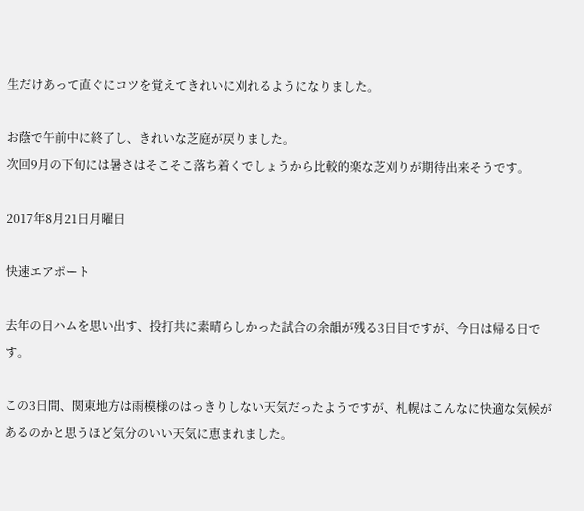生だけあって直ぐにコツを覚えてきれいに刈れるようになりました。

お蔭で午前中に終了し、きれいな芝庭が戻りました。
次回9月の下旬には暑さはそこそこ落ち着くでしょうから比較的楽な芝刈りが期待出来そうです。

2017年8月21日月曜日

快速エアポート

去年の日ハムを思い出す、投打共に素晴らしかった試合の余韻が残る3日目ですが、今日は帰る日です。

この3日間、関東地方は雨模様のはっきりしない天気だったようですが、札幌はこんなに快適な気候があるのかと思うほど気分のいい天気に恵まれました。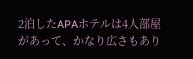2泊したAPAホテルは4人部屋があって、かなり広さもあり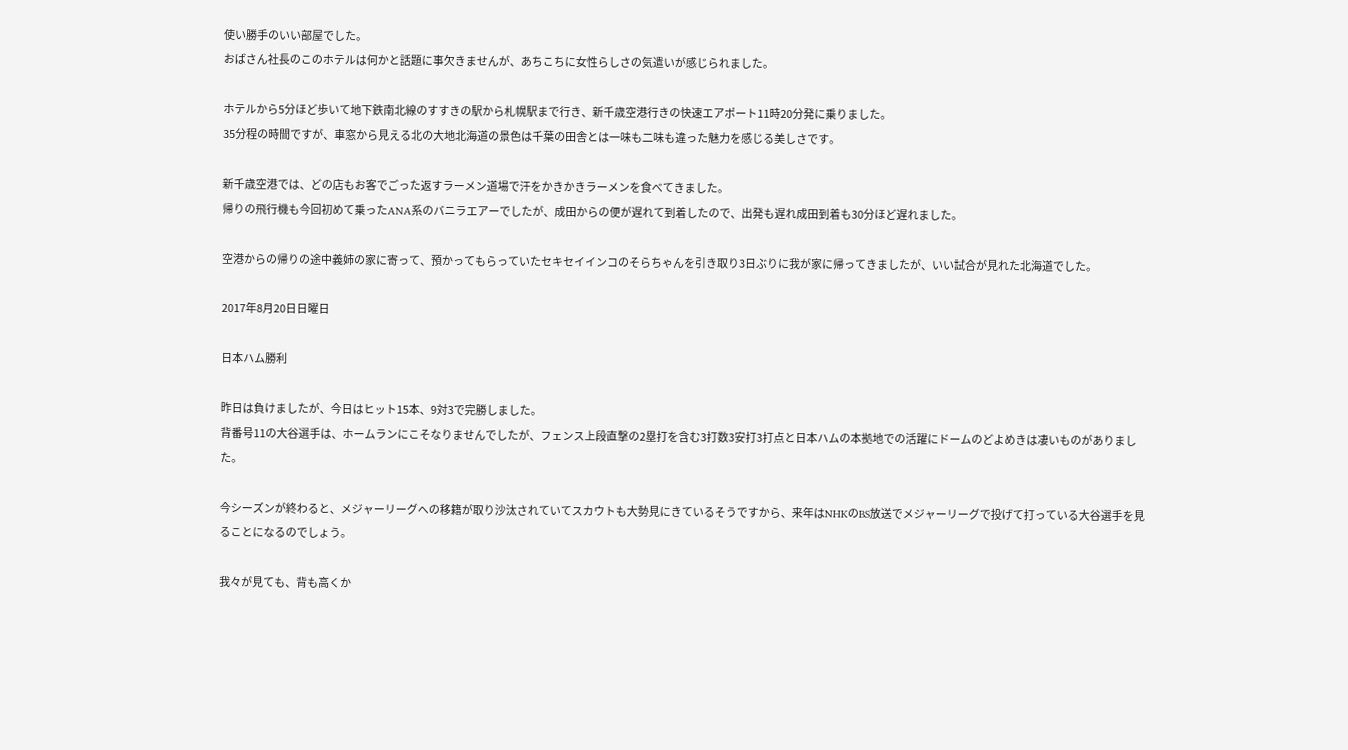使い勝手のいい部屋でした。
おばさん社長のこのホテルは何かと話題に事欠きませんが、あちこちに女性らしさの気遣いが感じられました。

ホテルから5分ほど歩いて地下鉄南北線のすすきの駅から札幌駅まで行き、新千歳空港行きの快速エアポート11時20分発に乗りました。
35分程の時間ですが、車窓から見える北の大地北海道の景色は千葉の田舎とは一味も二味も違った魅力を感じる美しさです。

新千歳空港では、どの店もお客でごった返すラーメン道場で汗をかきかきラーメンを食べてきました。
帰りの飛行機も今回初めて乗ったANA系のバニラエアーでしたが、成田からの便が遅れて到着したので、出発も遅れ成田到着も30分ほど遅れました。

空港からの帰りの途中義姉の家に寄って、預かってもらっていたセキセイインコのそらちゃんを引き取り3日ぶりに我が家に帰ってきましたが、いい試合が見れた北海道でした。

2017年8月20日日曜日

日本ハム勝利

昨日は負けましたが、今日はヒット15本、9対3で完勝しました。
背番号11の大谷選手は、ホームランにこそなりませんでしたが、フェンス上段直撃の2塁打を含む3打数3安打3打点と日本ハムの本拠地での活躍にドームのどよめきは凄いものがありました。

今シーズンが終わると、メジャーリーグへの移籍が取り沙汰されていてスカウトも大勢見にきているそうですから、来年はNHKのBS放送でメジャーリーグで投げて打っている大谷選手を見ることになるのでしょう。

我々が見ても、背も高くか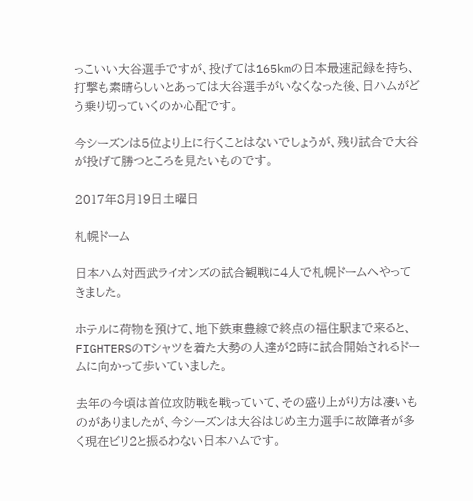っこいい大谷選手ですが、投げては165kmの日本最速記録を持ち、打撃も素晴らしいとあっては大谷選手がいなくなった後、日ハムがどう乗り切っていくのか心配です。

今シーズンは5位より上に行くことはないでしょうが、残り試合で大谷が投げて勝つところを見たいものです。

2017年8月19日土曜日

札幌ドーム

日本ハム対西武ライオンズの試合観戦に4人で札幌ドームへやってきました。

ホテルに荷物を預けて、地下鉄東豊線で終点の福住駅まで来ると、FIGHTERSのTシャツを着た大勢の人達が2時に試合開始されるドームに向かって歩いていました。

去年の今頃は首位攻防戦を戦っていて、その盛り上がり方は凄いものがありましたが、今シーズンは大谷はじめ主力選手に故障者が多く現在ビリ2と振るわない日本ハムです。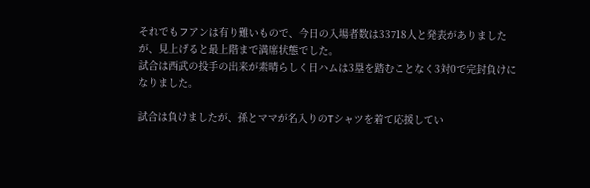それでもフアンは有り難いもので、今日の入場者数は33718人と発表がありましたが、見上げると最上階まで満席状態でした。
試合は西武の投手の出来が素晴らしく日ハムは3塁を踏むことなく3対0で完封負けになりました。

試合は負けましたが、孫とママが名入りのTシャツを着て応援してい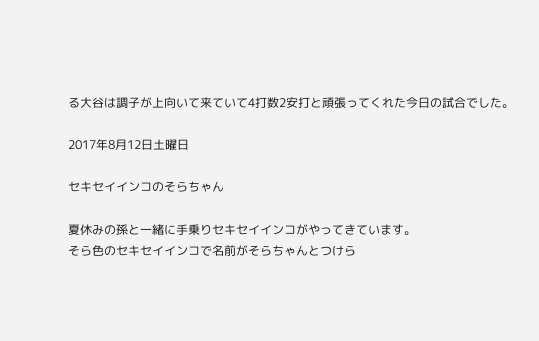る大谷は調子が上向いて来ていて4打数2安打と頑張ってくれた今日の試合でした。

2017年8月12日土曜日

セキセイインコのそらちゃん

夏休みの孫と一緒に手乗りセキセイインコがやってきています。
そら色のセキセイインコで名前がそらちゃんとつけら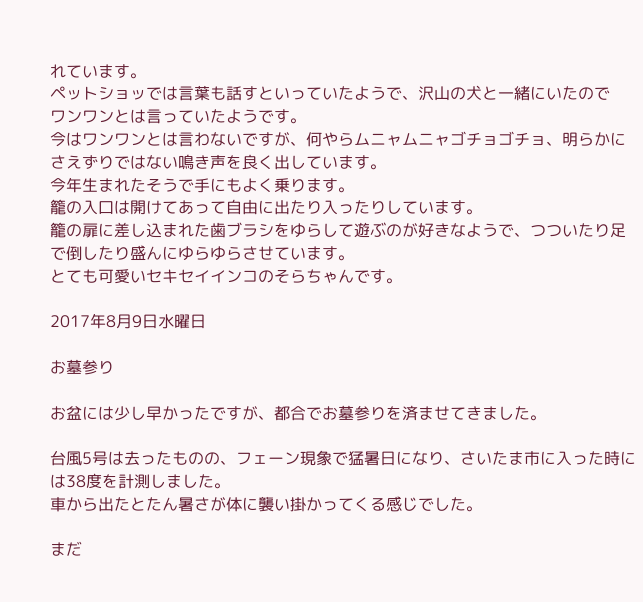れています。
ペットショッでは言葉も話すといっていたようで、沢山の犬と一緒にいたので
ワンワンとは言っていたようです。
今はワンワンとは言わないですが、何やらムニャムニャゴチョゴチョ、明らかにさえずりではない鳴き声を良く出しています。
今年生まれたそうで手にもよく乗ります。
籠の入口は開けてあって自由に出たり入ったりしています。
籠の扉に差し込まれた歯ブラシをゆらして遊ぶのが好きなようで、つついたり足で倒したり盛んにゆらゆらさせています。
とても可愛いセキセイインコのそらちゃんです。

2017年8月9日水曜日

お墓参り

お盆には少し早かったですが、都合でお墓参りを済ませてきました。

台風5号は去ったものの、フェーン現象で猛暑日になり、さいたま市に入った時には38度を計測しました。
車から出たとたん暑さが体に襲い掛かってくる感じでした。

まだ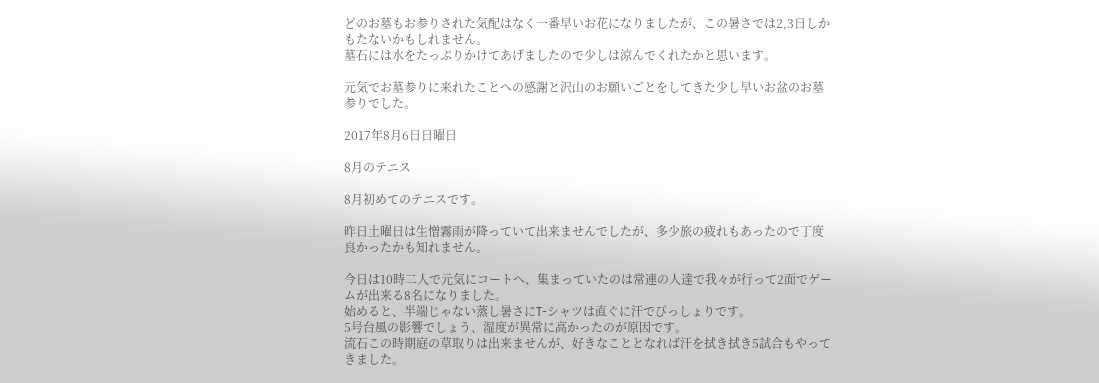どのお墓もお参りされた気配はなく一番早いお花になりましたが、この暑さでは2,3日しかもたないかもしれません。
墓石には水をたっぷりかけてあげましたので少しは涼んでくれたかと思います。

元気でお墓参りに来れたことへの感謝と沢山のお願いごとをしてきた少し早いお盆のお墓参りでした。

2017年8月6日日曜日

8月のテニス

8月初めてのテニスです。

昨日土曜日は生憎霧雨が降っていて出来ませんでしたが、多少旅の疲れもあったので丁度良かったかも知れません。

今日は10時二人で元気にコートへ、集まっていたのは常連の人達で我々が行って2面でゲームが出来る8名になりました。
始めると、半端じゃない蒸し暑さにT-シャツは直ぐに汗でびっしょりです。
5号台風の影響でしょう、湿度が異常に高かったのが原因です。
流石この時期庭の草取りは出来ませんが、好きなこととなれば汗を拭き拭き5試合もやってきました。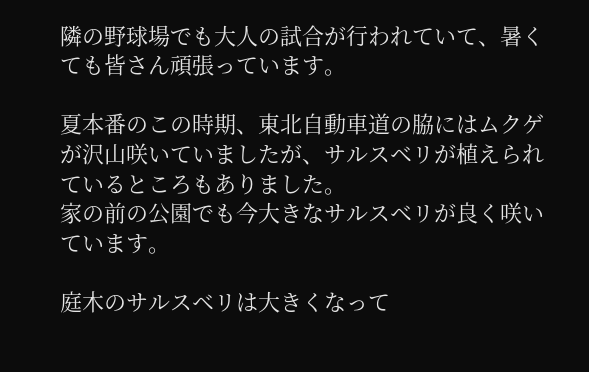隣の野球場でも大人の試合が行われていて、暑くても皆さん頑張っています。

夏本番のこの時期、東北自動車道の脇にはムクゲが沢山咲いていましたが、サルスベリが植えられているところもありました。
家の前の公園でも今大きなサルスベリが良く咲いています。

庭木のサルスベリは大きくなって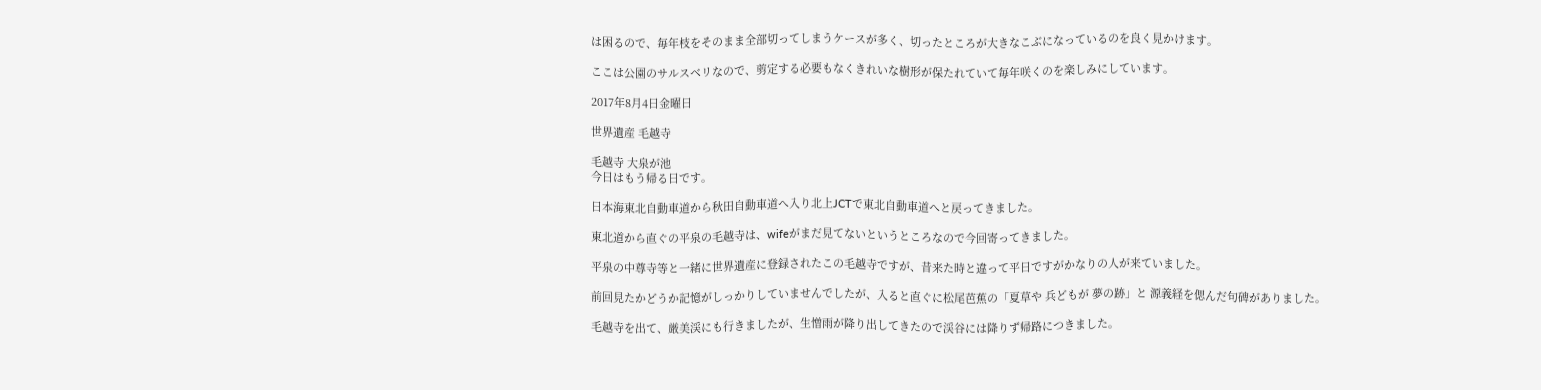は困るので、毎年枝をそのまま全部切ってしまうケースが多く、切ったところが大きなこぶになっているのを良く見かけます。

ここは公園のサルスベリなので、剪定する必要もなくきれいな樹形が保たれていて毎年咲くのを楽しみにしています。

2017年8月4日金曜日

世界遺産 毛越寺

毛越寺 大泉が池
今日はもう帰る日です。

日本海東北自動車道から秋田自動車道へ入り北上JCTで東北自動車道へと戻ってきました。

東北道から直ぐの平泉の毛越寺は、wifeがまだ見てないというところなので今回寄ってきました。

平泉の中尊寺等と一緒に世界遺産に登録されたこの毛越寺ですが、昔来た時と違って平日ですがかなりの人が来ていました。

前回見たかどうか記憶がしっかりしていませんでしたが、入ると直ぐに松尾芭蕉の「夏草や 兵どもが 夢の跡」と 源義経を偲んだ句碑がありました。

毛越寺を出て、厳美渓にも行きましたが、生憎雨が降り出してきたので渓谷には降りず帰路につきました。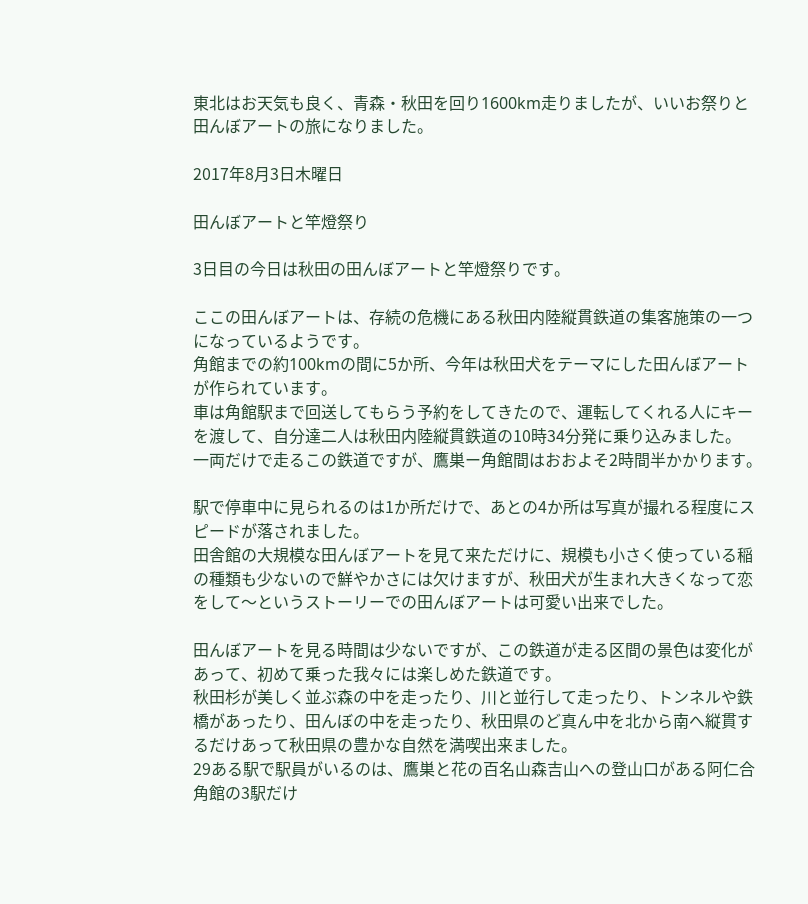東北はお天気も良く、青森・秋田を回り1600km走りましたが、いいお祭りと田んぼアートの旅になりました。

2017年8月3日木曜日

田んぼアートと竿燈祭り

3日目の今日は秋田の田んぼアートと竿燈祭りです。

ここの田んぼアートは、存続の危機にある秋田内陸縦貫鉄道の集客施策の一つになっているようです。
角館までの約100kmの間に5か所、今年は秋田犬をテーマにした田んぼアートが作られています。
車は角館駅まで回送してもらう予約をしてきたので、運転してくれる人にキーを渡して、自分達二人は秋田内陸縦貫鉄道の10時34分発に乗り込みました。
一両だけで走るこの鉄道ですが、鷹巣ー角館間はおおよそ2時間半かかります。

駅で停車中に見られるのは1か所だけで、あとの4か所は写真が撮れる程度にスピードが落されました。
田舎館の大規模な田んぼアートを見て来ただけに、規模も小さく使っている稲の種類も少ないので鮮やかさには欠けますが、秋田犬が生まれ大きくなって恋をして〜というストーリーでの田んぼアートは可愛い出来でした。

田んぼアートを見る時間は少ないですが、この鉄道が走る区間の景色は変化があって、初めて乗った我々には楽しめた鉄道です。
秋田杉が美しく並ぶ森の中を走ったり、川と並行して走ったり、トンネルや鉄橋があったり、田んぼの中を走ったり、秋田県のど真ん中を北から南へ縦貫するだけあって秋田県の豊かな自然を満喫出来ました。
29ある駅で駅員がいるのは、鷹巣と花の百名山森吉山への登山口がある阿仁合角館の3駅だけ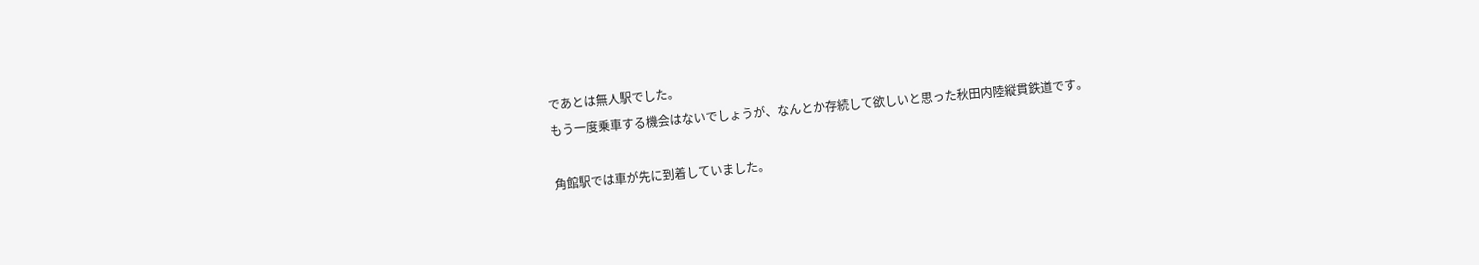であとは無人駅でした。
もう一度乗車する機会はないでしょうが、なんとか存続して欲しいと思った秋田内陸縦貫鉄道です。

角館駅では車が先に到着していました。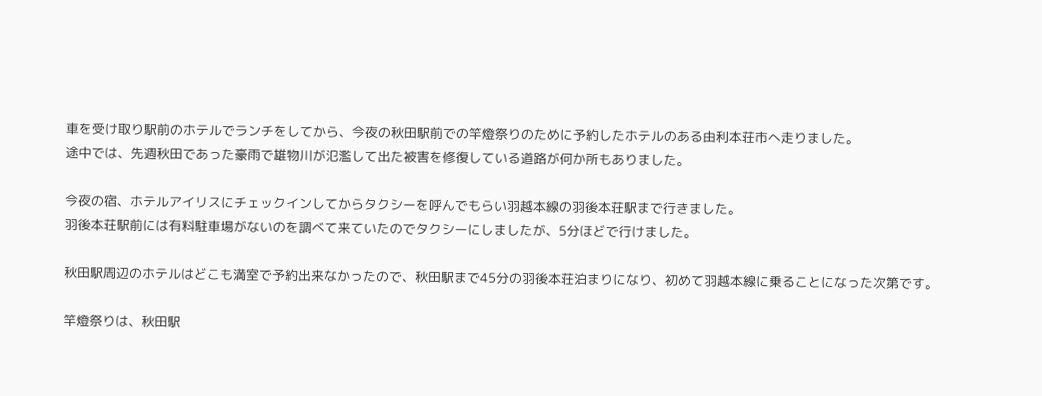車を受け取り駅前のホテルでランチをしてから、今夜の秋田駅前での竿燈祭りのために予約したホテルのある由利本荘市へ走りました。
途中では、先週秋田であった豪雨で雄物川が氾濫して出た被害を修復している道路が何か所もありました。

今夜の宿、ホテルアイリスにチェックインしてからタクシーを呼んでもらい羽越本線の羽後本荘駅まで行きました。
羽後本荘駅前には有料駐車場がないのを調べて来ていたのでタクシーにしましたが、5分ほどで行けました。

秋田駅周辺のホテルはどこも満室で予約出来なかったので、秋田駅まで45分の羽後本荘泊まりになり、初めて羽越本線に乗ることになった次第です。

竿燈祭りは、秋田駅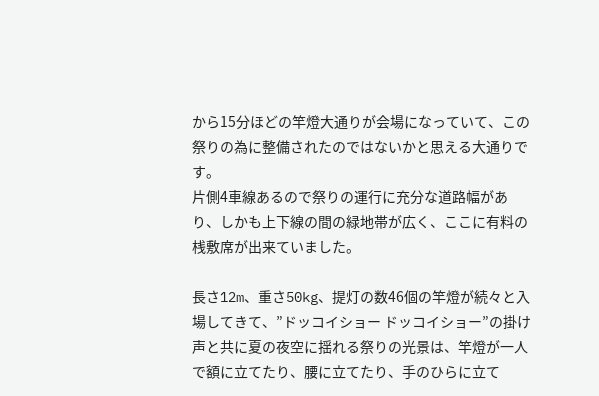から15分ほどの竿燈大通りが会場になっていて、この祭りの為に整備されたのではないかと思える大通りです。
片側4車線あるので祭りの運行に充分な道路幅があり、しかも上下線の間の緑地帯が広く、ここに有料の桟敷席が出来ていました。

長さ12m、重さ50kg、提灯の数46個の竿燈が続々と入場してきて、”ドッコイショー ドッコイショー”の掛け声と共に夏の夜空に揺れる祭りの光景は、竿燈が一人で額に立てたり、腰に立てたり、手のひらに立て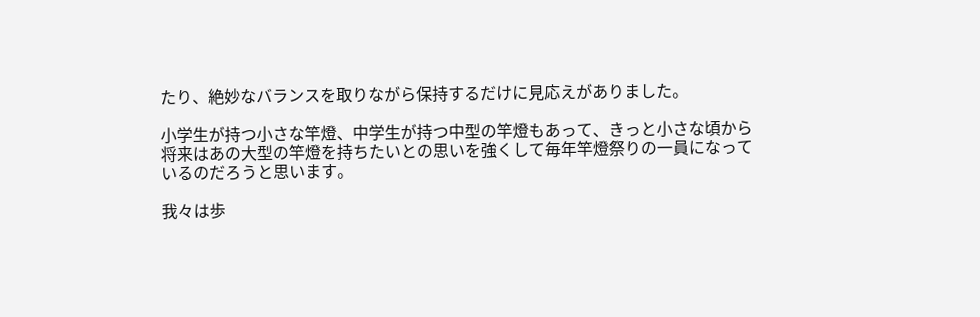たり、絶妙なバランスを取りながら保持するだけに見応えがありました。

小学生が持つ小さな竿燈、中学生が持つ中型の竿燈もあって、きっと小さな頃から将来はあの大型の竿燈を持ちたいとの思いを強くして毎年竿燈祭りの一員になっているのだろうと思います。

我々は歩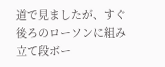道で見ましたが、すぐ後ろのローソンに組み立て段ボー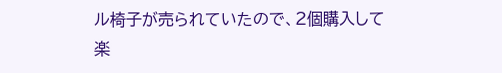ル椅子が売られていたので、2個購入して楽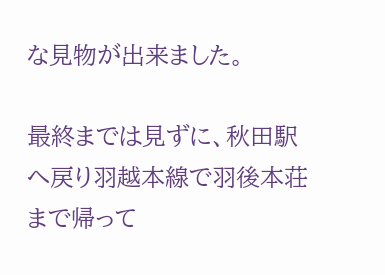な見物が出来ました。

最終までは見ずに、秋田駅へ戻り羽越本線で羽後本荘まで帰って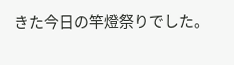きた今日の竿燈祭りでした。